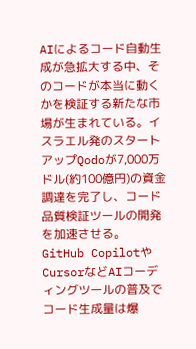AIによるコード自動生成が急拡大する中、そのコードが本当に動くかを検証する新たな市場が生まれている。イスラエル発のスタートアップQodoが7,000万ドル(約100億円)の資金調達を完了し、コード品質検証ツールの開発を加速させる。
GitHub CopilotやCursorなどAIコーディングツールの普及でコード生成量は爆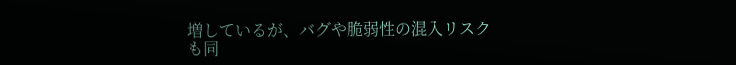増しているが、バグや脆弱性の混入リスクも同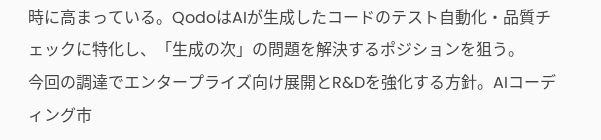時に高まっている。QodoはAIが生成したコードのテスト自動化・品質チェックに特化し、「生成の次」の問題を解決するポジションを狙う。
今回の調達でエンタープライズ向け展開とR&Dを強化する方針。AIコーディング市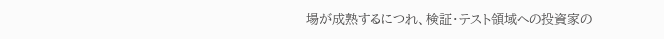場が成熟するにつれ、検証・テスト領域への投資家の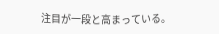注目が一段と高まっている。